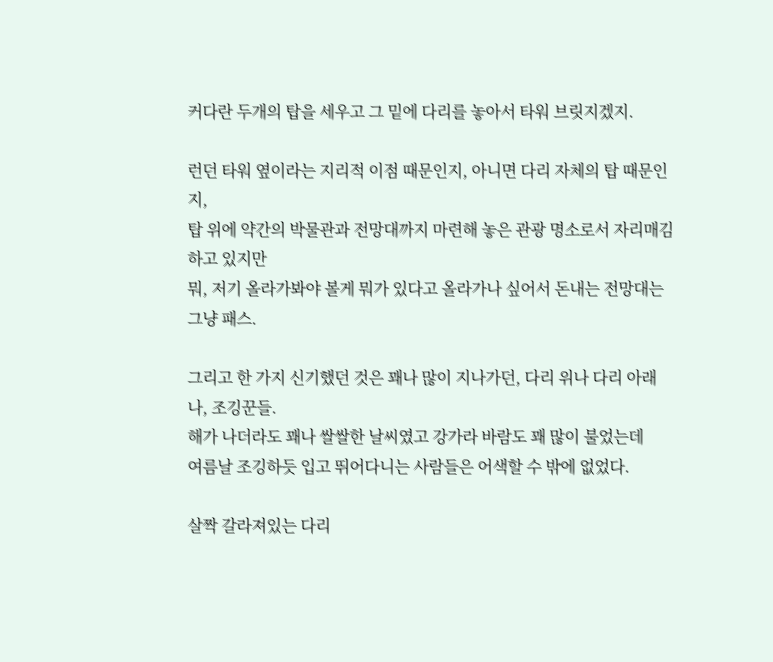커다란 두개의 탑을 세우고 그 밑에 다리를 놓아서 타워 브릿지겠지.

런던 타워 옆이라는 지리적 이점 때문인지, 아니면 다리 자체의 탑 때문인지,
탑 위에 약간의 박물관과 전망대까지 마련해 놓은 관광 명소로서 자리매김하고 있지만
뭐, 저기 올라가봐야 볼게 뭐가 있다고 올라가나 싶어서 돈내는 전망대는 그냥 패스.

그리고 한 가지 신기했던 것은 꽤나 많이 지나가던, 다리 위나 다리 아래나, 조깅꾼들.
해가 나더라도 꽤나 쌀쌀한 날씨였고 강가라 바람도 꽤 많이 불었는데
여름날 조깅하듯 입고 뛰어다니는 사람들은 어색할 수 밖에 없었다.

살짝 갈라져있는 다리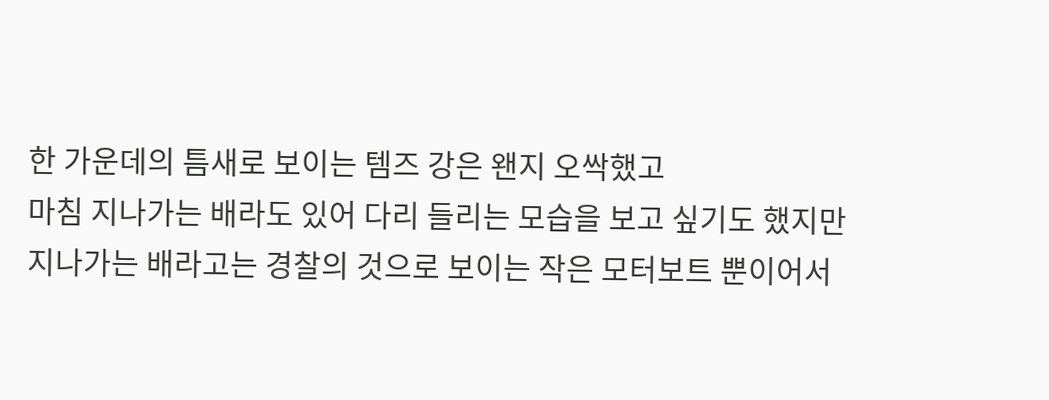한 가운데의 틈새로 보이는 템즈 강은 왠지 오싹했고
마침 지나가는 배라도 있어 다리 들리는 모습을 보고 싶기도 했지만
지나가는 배라고는 경찰의 것으로 보이는 작은 모터보트 뿐이어서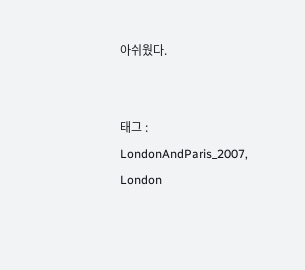아쉬웠다.


태그 : LondonAndParis_2007, London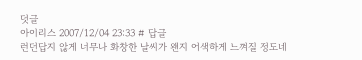덧글
아이리스 2007/12/04 23:33 # 답글
런던답지 않게 너무나 화창한 날씨가 왠지 어색하게 느껴질 정도네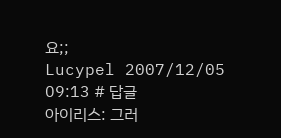요;;
Lucypel 2007/12/05 09:13 # 답글
아이리스: 그러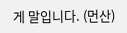게 말입니다. (먼산)